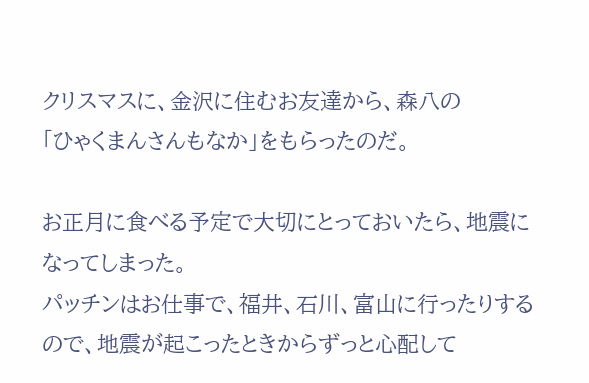クリスマスに、金沢に住むお友達から、森八の
「ひゃくまんさんもなか」をもらったのだ。

お正月に食べる予定で大切にとっておいたら、地震になってしまった。
パッチンはお仕事で、福井、石川、富山に行ったりするので、地震が起こったときからずっと心配して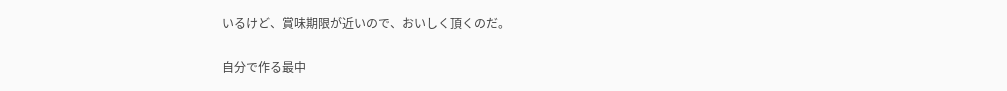いるけど、賞味期限が近いので、おいしく頂くのだ。

自分で作る最中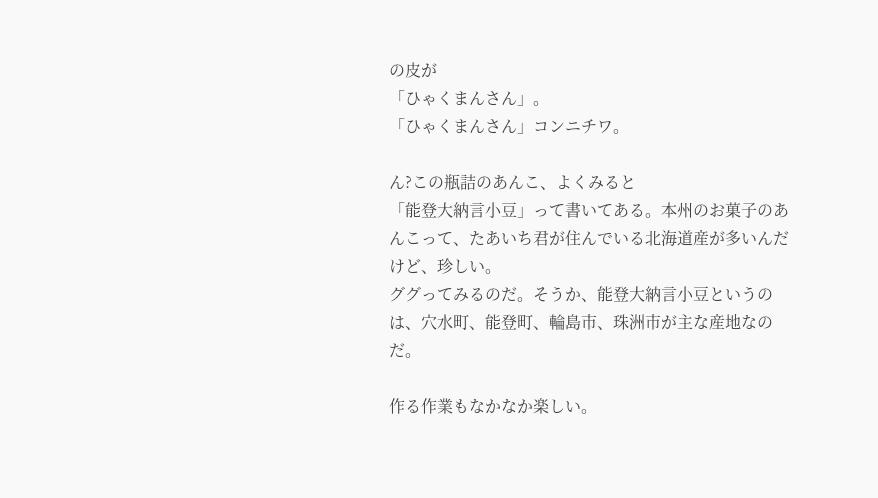の皮が
「ひゃくまんさん」。
「ひゃくまんさん」コンニチワ。

ん?この瓶詰のあんこ、よくみると
「能登大納言小豆」って書いてある。本州のお菓子のあんこって、たあいち君が住んでいる北海道産が多いんだけど、珍しい。
ググってみるのだ。そうか、能登大納言小豆というのは、穴水町、能登町、輪島市、珠洲市が主な産地なのだ。

作る作業もなかなか楽しい。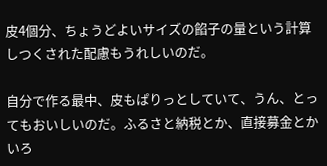皮4個分、ちょうどよいサイズの餡子の量という計算しつくされた配慮もうれしいのだ。

自分で作る最中、皮もぱりっとしていて、うん、とってもおいしいのだ。ふるさと納税とか、直接募金とかいろ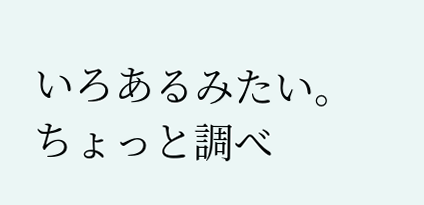いろあるみたい。
ちょっと調べ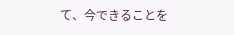て、今できることを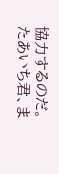協力するのだ。たあいち君、ま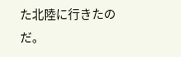た北陸に行きたのだ。